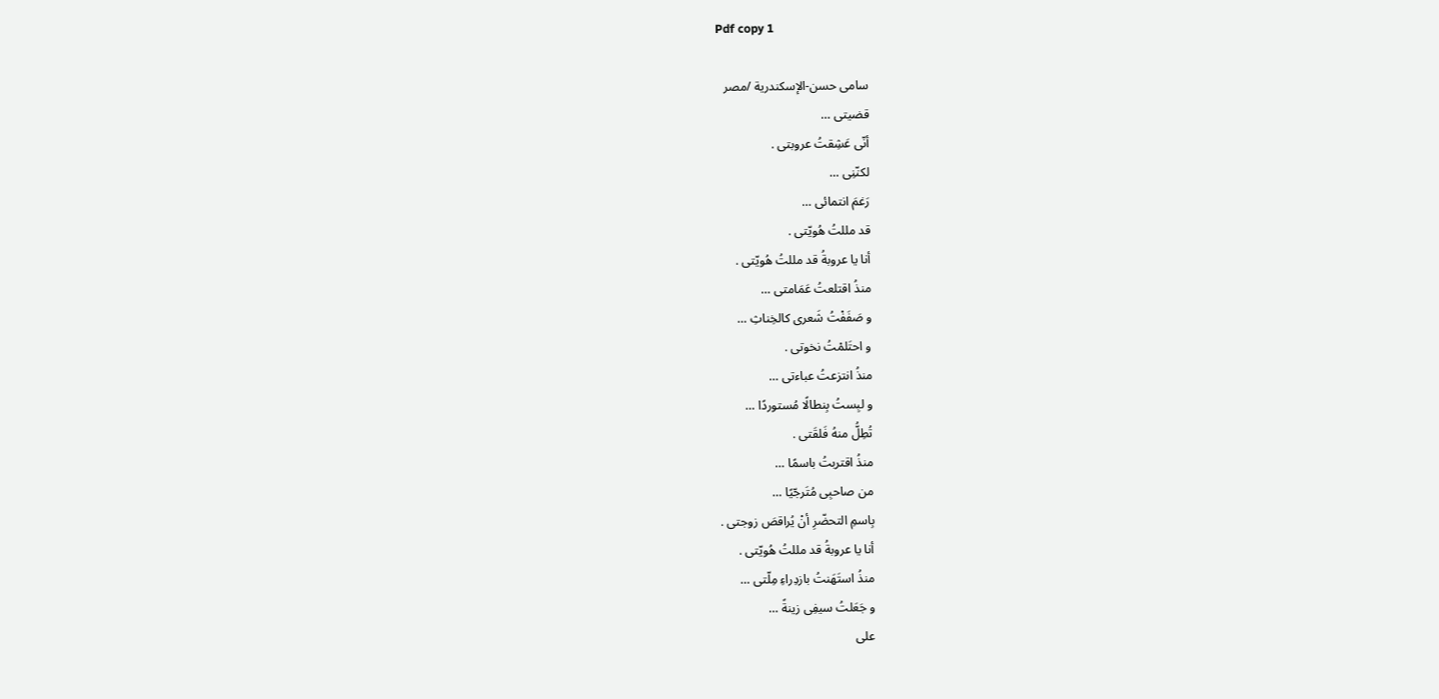Pdf copy 1

سامى حسن-الإسكندرية /مصر
قضيتى …
أنّى عَشِقتُ عروبتى .
لكنّنِى …
رَغمَ انتمائى …
قد مللتُ هُويّتى .
أنا يا عروبةُ قد مللتُ هُويّتى .
منذُ اقتلعتُ عَمَامتى …
و صَفَفْتُ شَعرى كالخِناثِ …
و احتَلمْتُ نخوتى .
منذُ انتزعتُ عباءتى …
و لبِستُ بِنطالًا مُستوردًا …
تُطِلُّ منهُ فَلقَتى .
منذُ اقتربتُ باسمًا …
من صاحبِى مُتَرجّيًا …
بِاسمِ التحضّرِ أنْ يُراقصَ زوجتى .
أنا يا عروبةُ قد مللتُ هُويّتى .
منذُ استَهَنتُ بازدِراءِ مِلّتى …
و جَعَلتُ سيفِى زينةً …
على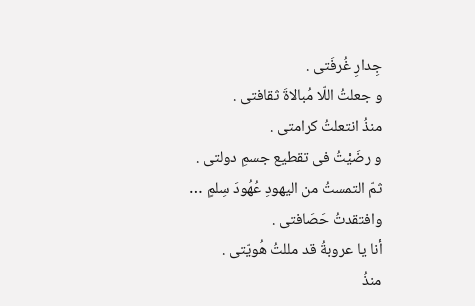جِدارِ غُرفَتى .
و جعلتُ اللّا مُبالاةَ ثقافتى .
منذُ انتعلتُ كرامتى .
و رضَيْتُ فى تقطيع جسمِ دولتى .
ثمّ التمستُ من اليهودِ عُهُودَ سِلمٍ …
وافتقدتُ حَصَافتى .
أنا يا عروبةُ قد مللتُ هُويّتى .
منذُ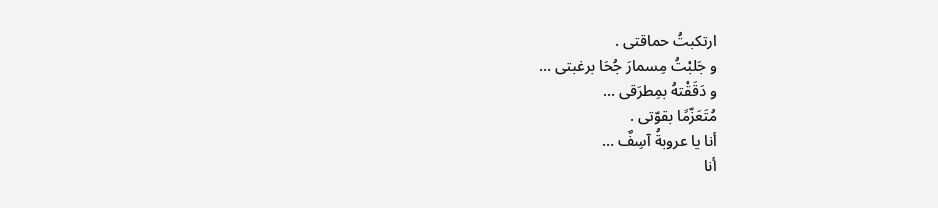ارتكبتُ حماقتى .
و جَلبْتُ مِسمارَ جُحَا برغبتى …
و دَقَقْتهُ بمِطرَقى …
مُتَعَزّمًا بقوّتى .
أنا يا عروبةُ آسِفٌ …
أنا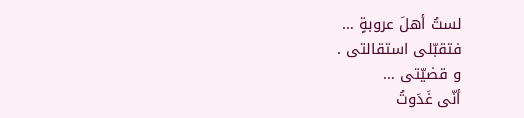لستُ أهلَ عروبةٍ …
فتقبّلى استقالتى .
و قضيّتى …
أنّى غَدَوتُ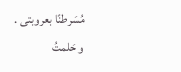مُسَرطنًا بعروبتى .
و حَلمتُ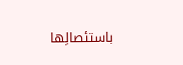باستئصالِها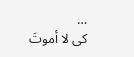…
كى لا أموتَ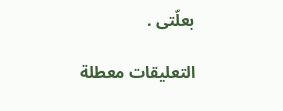بعلّتى .

التعليقات معطلة